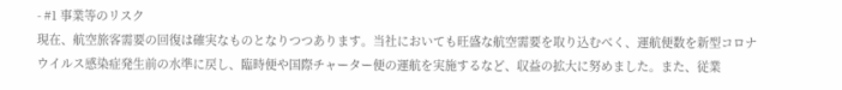- #1 事業等のリスク
現在、航空旅客需要の回復は確実なものとなりつつあります。当社においても旺盛な航空需要を取り込むべく、運航便数を新型コロナウイルス感染症発生前の水準に戻し、臨時便や国際チャーター便の運航を実施するなど、収益の拡大に努めました。また、従業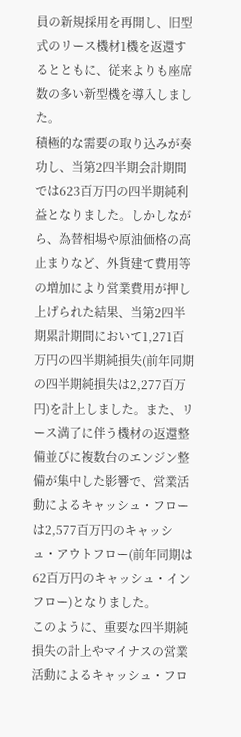員の新規採用を再開し、旧型式のリース機材1機を返還するとともに、従来よりも座席数の多い新型機を導入しました。
積極的な需要の取り込みが奏功し、当第2四半期会計期間では623百万円の四半期純利益となりました。しかしながら、為替相場や原油価格の高止まりなど、外貨建て費用等の増加により営業費用が押し上げられた結果、当第2四半期累計期間において1,271百万円の四半期純損失(前年同期の四半期純損失は2,277百万円)を計上しました。また、リース満了に伴う機材の返還整備並びに複数台のエンジン整備が集中した影響で、営業活動によるキャッシュ・フローは2,577百万円のキャッシュ・アウトフロー(前年同期は62百万円のキャッシュ・インフロー)となりました。
このように、重要な四半期純損失の計上やマイナスの営業活動によるキャッシュ・フロ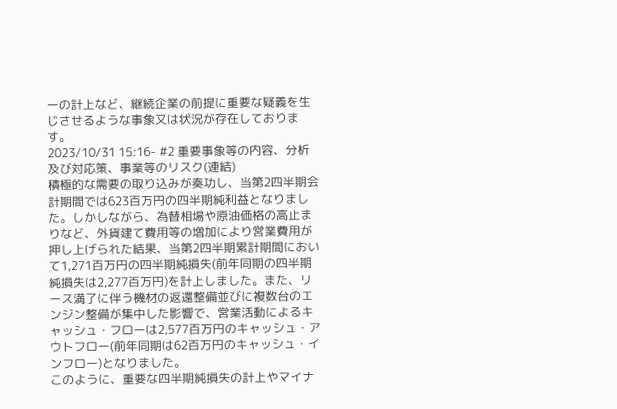ーの計上など、継続企業の前提に重要な疑義を生じさせるような事象又は状況が存在しております。
2023/10/31 15:16- #2 重要事象等の内容、分析及び対応策、事業等のリスク(連結)
積極的な需要の取り込みが奏功し、当第2四半期会計期間では623百万円の四半期純利益となりました。しかしながら、為替相場や原油価格の高止まりなど、外貨建て費用等の増加により営業費用が押し上げられた結果、当第2四半期累計期間において1,271百万円の四半期純損失(前年同期の四半期純損失は2,277百万円)を計上しました。また、リース満了に伴う機材の返還整備並びに複数台のエンジン整備が集中した影響で、営業活動によるキャッシュ・フローは2,577百万円のキャッシュ・アウトフロー(前年同期は62百万円のキャッシュ・インフロー)となりました。
このように、重要な四半期純損失の計上やマイナ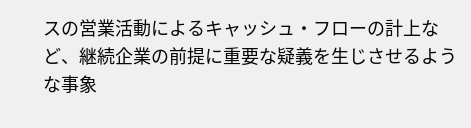スの営業活動によるキャッシュ・フローの計上など、継続企業の前提に重要な疑義を生じさせるような事象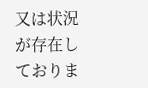又は状況が存在しておりま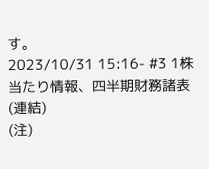す。
2023/10/31 15:16- #3 1株当たり情報、四半期財務諸表(連結)
(注)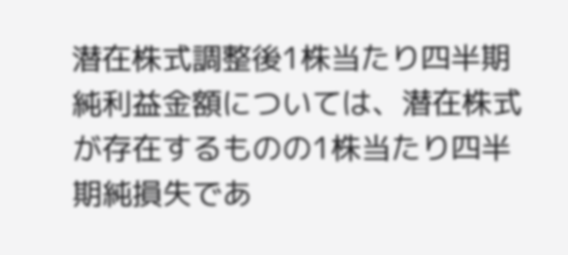潜在株式調整後1株当たり四半期純利益金額については、潜在株式が存在するものの1株当たり四半期純損失であ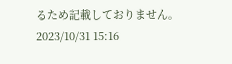るため記載しておりません。
2023/10/31 15:16